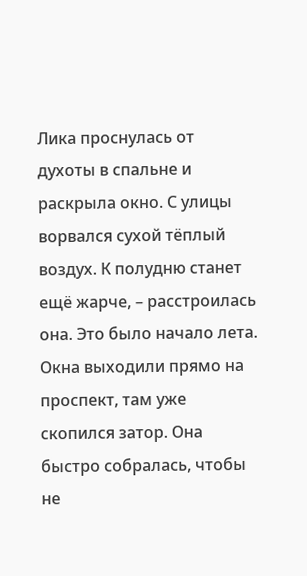Лика проснулась от духоты в спальне и раскрыла окно. С улицы ворвался сухой тёплый воздух. К полудню станет ещё жарче, – расстроилась она. Это было начало лета. Окна выходили прямо на проспект, там уже скопился затор. Она быстро собралась, чтобы не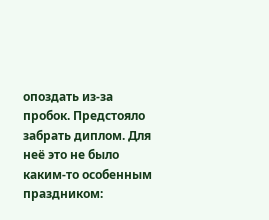опоздать из-за пробок. Предстояло забрать диплом. Для неё это не было каким-то особенным праздником: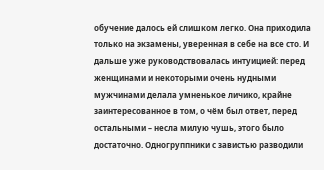обучение далось ей слишком легко. Она приходила только на экзамены, уверенная в себе на все сто. И дальше уже руководствовалась интуицией: перед женщинами и некоторыми очень нудными мужчинами делала умненькое личико, крайне заинтересованное в том, о чём был ответ, перед остальными – несла милую чушь, этого было достаточно. Одногруппники с завистью разводили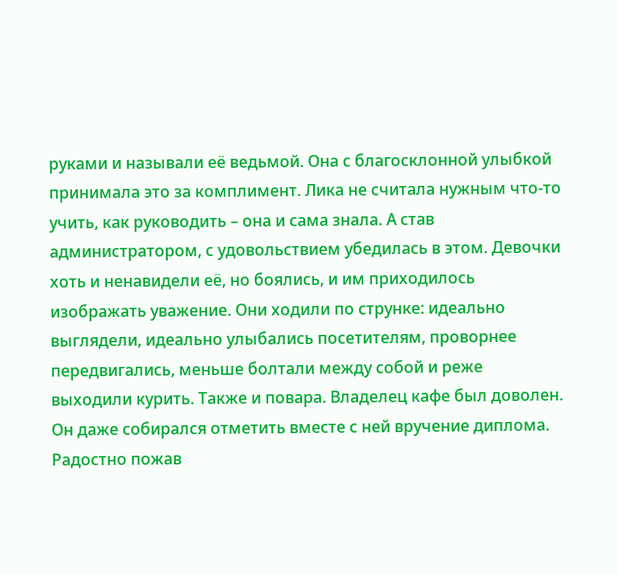руками и называли её ведьмой. Она с благосклонной улыбкой принимала это за комплимент. Лика не считала нужным что-то учить, как руководить – она и сама знала. А став администратором, с удовольствием убедилась в этом. Девочки хоть и ненавидели её, но боялись, и им приходилось изображать уважение. Они ходили по струнке: идеально выглядели, идеально улыбались посетителям, проворнее передвигались, меньше болтали между собой и реже выходили курить. Также и повара. Владелец кафе был доволен. Он даже собирался отметить вместе с ней вручение диплома. Радостно пожав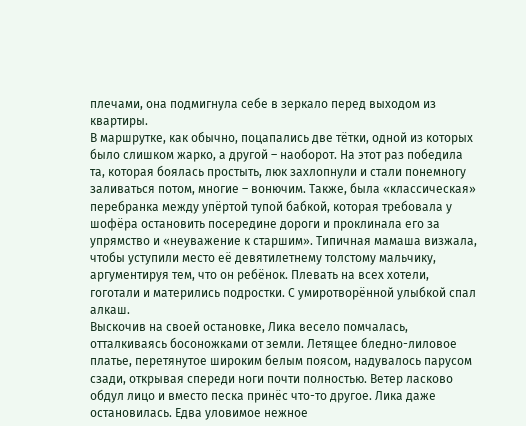плечами, она подмигнула себе в зеркало перед выходом из квартиры.
В маршрутке, как обычно, поцапались две тётки, одной из которых было слишком жарко, а другой – наоборот. На этот раз победила та, которая боялась простыть, люк захлопнули и стали понемногу заливаться потом, многие – вонючим. Также, была «классическая» перебранка между упёртой тупой бабкой, которая требовала у шофёра остановить посередине дороги и проклинала его за упрямство и «неуважение к старшим». Типичная мамаша визжала, чтобы уступили место её девятилетнему толстому мальчику, аргументируя тем, что он ребёнок. Плевать на всех хотели, гоготали и матерились подростки. С умиротворённой улыбкой спал алкаш.
Выскочив на своей остановке, Лика весело помчалась, отталкиваясь босоножками от земли. Летящее бледно-лиловое платье, перетянутое широким белым поясом, надувалось парусом сзади, открывая спереди ноги почти полностью. Ветер ласково обдул лицо и вместо песка принёс что-то другое. Лика даже остановилась. Едва уловимое нежное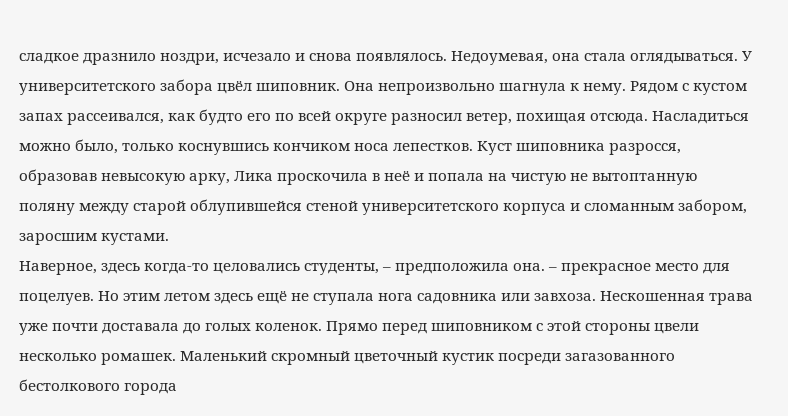сладкое дразнило ноздри, исчезало и снова появлялось. Недоумевая, она стала оглядываться. У университетского забора цвёл шиповник. Она непроизвольно шагнула к нему. Рядом с кустом запах рассеивался, как будто его по всей округе разносил ветер, похищая отсюда. Насладиться можно было, только коснувшись кончиком носа лепестков. Куст шиповника разросся, образовав невысокую арку, Лика проскочила в неё и попала на чистую не вытоптанную поляну между старой облупившейся стеной университетского корпуса и сломанным забором, заросшим кустами.
Наверное, здесь когда-то целовались студенты, – предположила она. – прекрасное место для поцелуев. Но этим летом здесь ещё не ступала нога садовника или завхоза. Нескошенная трава уже почти доставала до голых коленок. Прямо перед шиповником с этой стороны цвели несколько ромашек. Маленький скромный цветочный кустик посреди загазованного бестолкового города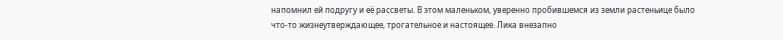напомнил ей подругу и её рассветы. В этом маленьком, уверенно пробившемся из земли растеньице было что-то жизнеутверждающее, трогательное и настоящее. Лика внезапно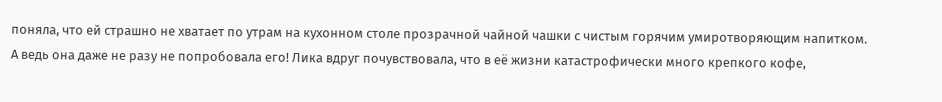поняла, что ей страшно не хватает по утрам на кухонном столе прозрачной чайной чашки с чистым горячим умиротворяющим напитком. А ведь она даже не разу не попробовала его! Лика вдруг почувствовала, что в её жизни катастрофически много крепкого кофе,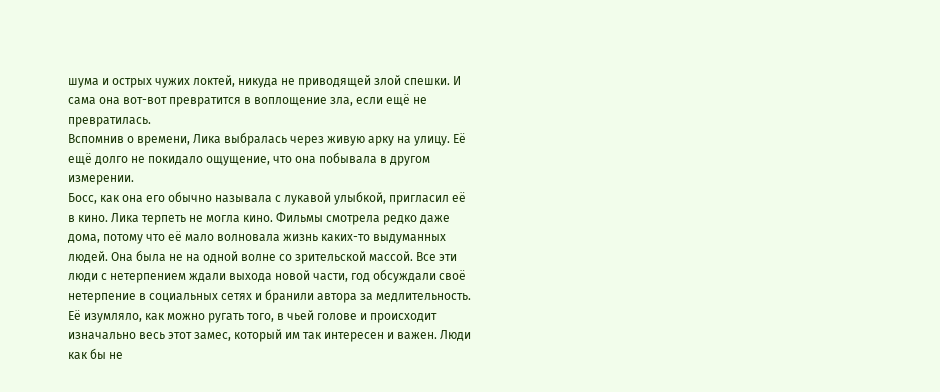шума и острых чужих локтей, никуда не приводящей злой спешки. И сама она вот-вот превратится в воплощение зла, если ещё не превратилась.
Вспомнив о времени, Лика выбралась через живую арку на улицу. Её ещё долго не покидало ощущение, что она побывала в другом измерении.
Босс, как она его обычно называла с лукавой улыбкой, пригласил её в кино. Лика терпеть не могла кино. Фильмы смотрела редко даже дома, потому что её мало волновала жизнь каких-то выдуманных людей. Она была не на одной волне со зрительской массой. Все эти люди с нетерпением ждали выхода новой части, год обсуждали своё нетерпение в социальных сетях и бранили автора за медлительность. Её изумляло, как можно ругать того, в чьей голове и происходит изначально весь этот замес, который им так интересен и важен. Люди как бы не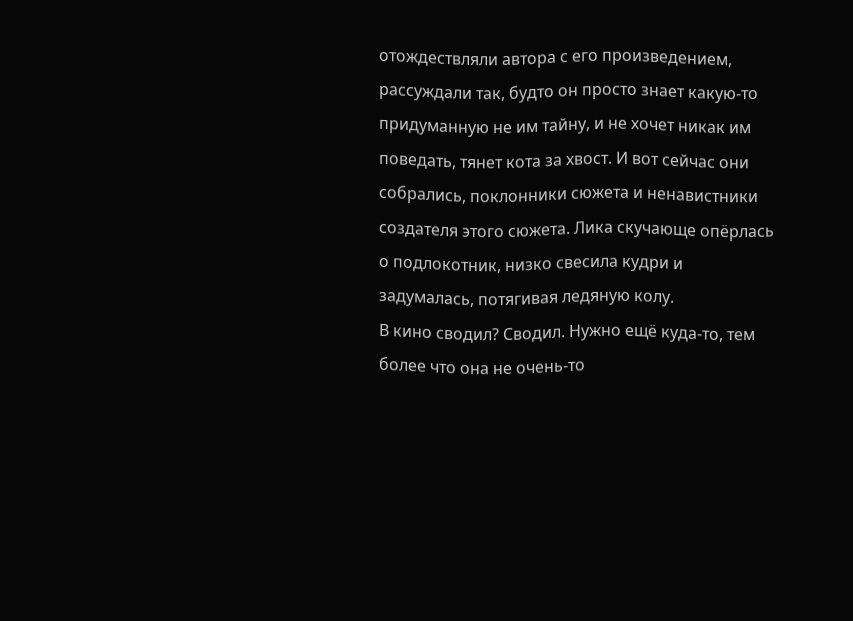отождествляли автора с его произведением, рассуждали так, будто он просто знает какую-то придуманную не им тайну, и не хочет никак им поведать, тянет кота за хвост. И вот сейчас они собрались, поклонники сюжета и ненавистники создателя этого сюжета. Лика скучающе опёрлась о подлокотник, низко свесила кудри и задумалась, потягивая ледяную колу.
В кино сводил? Сводил. Нужно ещё куда-то, тем более что она не очень-то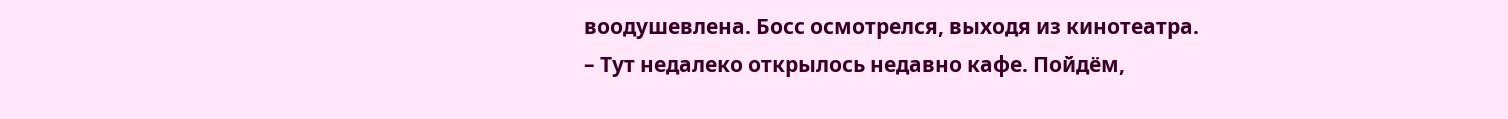воодушевлена. Босс осмотрелся, выходя из кинотеатра.
– Тут недалеко открылось недавно кафе. Пойдём,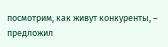посмотрим, как живут конкуренты, – предложил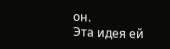он.
Эта идея ей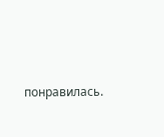понравилась.